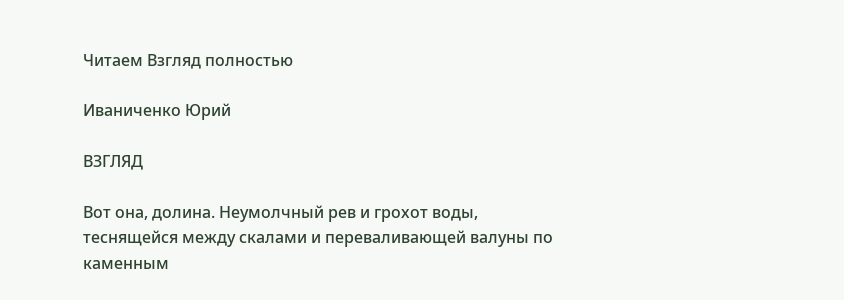Читаем Взгляд полностью

Иваниченко Юрий

ВЗГЛЯД

Вот она, долина. Неумолчный рев и грохот воды, теснящейся между скалами и переваливающей валуны по каменным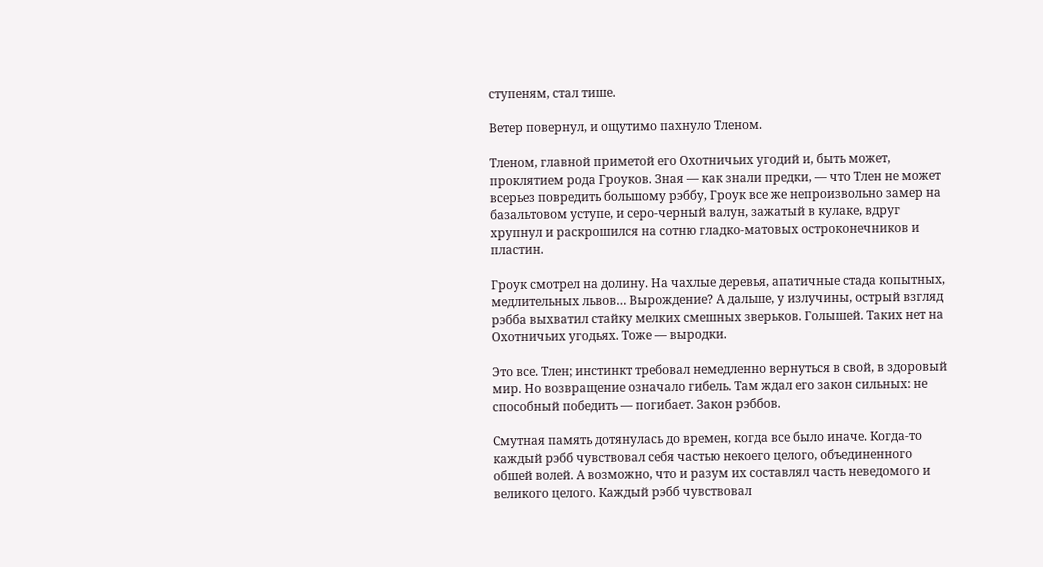ступеням, стал тише.

Ветер повернул, и ощутимо пахнуло Тленом.

Тленом, главной приметой его Охотничьих угодий и, быть может, проклятием рода Гроуков. Зная — как знали предки, — что Тлен не может всерьез повредить большому рэббу, Гроук все же непроизвольно замер на базальтовом уступе, и серо-черный валун, зажатый в кулаке, вдруг хрупнул и раскрошился на сотню гладко-матовых остроконечников и пластин.

Гроук смотрел на долину. На чахлые деревья, апатичные стада копытных, медлительных львов… Вырождение? А дальше, у излучины, острый взгляд рэбба выхватил стайку мелких смешных зверьков. Голышей. Таких нет на Охотничьих угодьях. Тоже — выродки.

Это все. Тлен; инстинкт требовал немедленно вернуться в свой, в здоровый мир. Но возвращение означало гибель. Там ждал его закон сильных: не способный победить — погибает. Закон рэббов.

Смутная память дотянулась до времен, когда все было иначе. Когда-то каждый рэбб чувствовал себя частью некоего целого, объединенного обшей волей. А возможно, что и разум их составлял часть неведомого и великого целого. Каждый рэбб чувствовал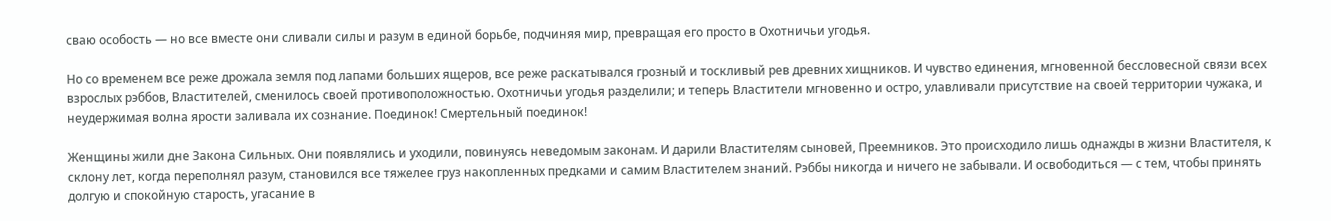сваю особость — но все вместе они сливали силы и разум в единой борьбе, подчиняя мир, превращая его просто в Охотничьи угодья.

Но со временем все реже дрожала земля под лапами больших ящеров, все реже раскатывался грозный и тоскливый рев древних хищников. И чувство единения, мгновенной бессловесной связи всех взрослых рэббов, Властителей, сменилось своей противоположностью. Охотничьи угодья разделили; и теперь Властители мгновенно и остро, улавливали присутствие на своей территории чужака, и неудержимая волна ярости заливала их сознание. Поединок! Смертельный поединок!

Женщины жили дне Закона Сильных. Они появлялись и уходили, повинуясь неведомым законам. И дарили Властителям сыновей, Преемников. Это происходило лишь однажды в жизни Властителя, к склону лет, когда переполнял разум, становился все тяжелее груз накопленных предками и самим Властителем знаний. Рэббы никогда и ничего не забывали. И освободиться — с тем, чтобы принять долгую и спокойную старость, угасание в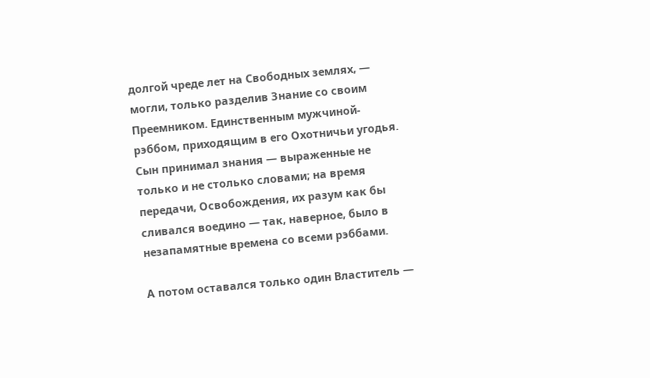долгой чреде лет на Свободных землях, — могли, только разделив Знание со своим Преемником. Единственным мужчиной-рэббом, приходящим в его Охотничьи угодья. Сын принимал знания — выраженные не только и не столько словами; на время передачи, Освобождения, их разум как бы сливался воедино — так, наверное, было в незапамятные времена со всеми рэббами.

А потом оставался только один Властитель —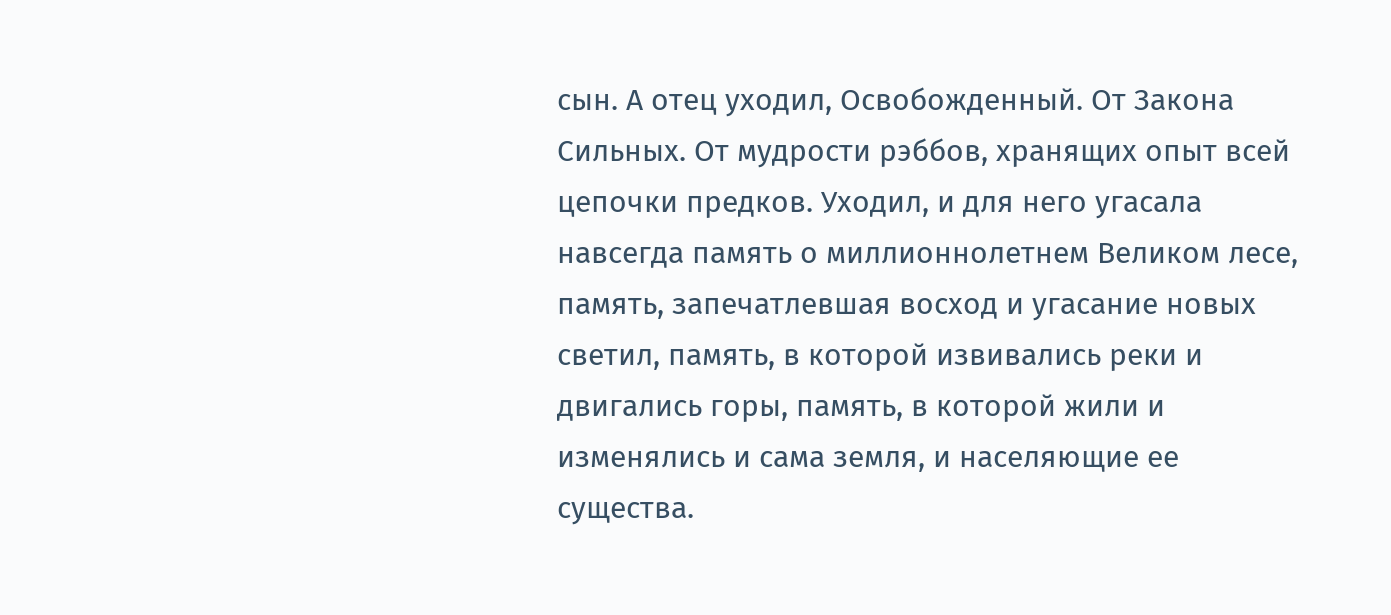сын. А отец уходил, Освобожденный. От Закона Сильных. От мудрости рэббов, хранящих опыт всей цепочки предков. Уходил, и для него угасала навсегда память о миллионнолетнем Великом лесе, память, запечатлевшая восход и угасание новых светил, память, в которой извивались реки и двигались горы, память, в которой жили и изменялись и сама земля, и населяющие ее существа.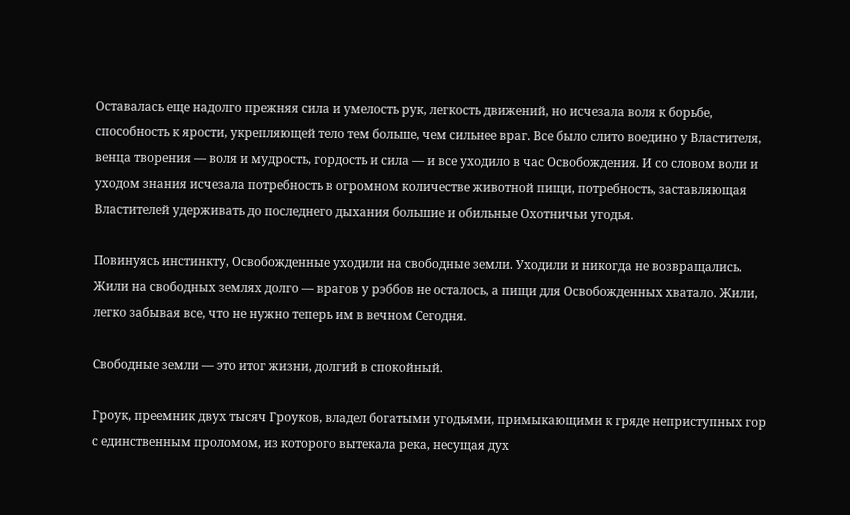Оставалась еще надолго прежняя сила и умелость рук, легкость движений, но исчезала воля к борьбе, способность к ярости, укрепляющей тело тем больше, чем сильнее враг. Все было слито воедино у Властителя, венца творения — воля и мудрость, гордость и сила — и все уходило в час Освобождения. И со словом воли и уходом знания исчезала потребность в огромном количестве животной пищи, потребность, заставляющая Властителей удерживать до последнего дыхания большие и обильные Охотничьи угодья.

Повинуясь инстинкту, Освобожденные уходили на свободные земли. Уходили и никогда не возвращались. Жили на свободных землях долго — врагов у рэббов не осталось, а пищи для Освобожденных хватало. Жили, легко забывая все, что не нужно теперь им в вечном Сегодня.

Свободные земли — это итог жизни, долгий в спокойный.

Гроук, преемник двух тысяч Гроуков, владел богатыми угодьями, примыкающими к гряде неприступных гор с единственным проломом, из которого вытекала река, несущая дух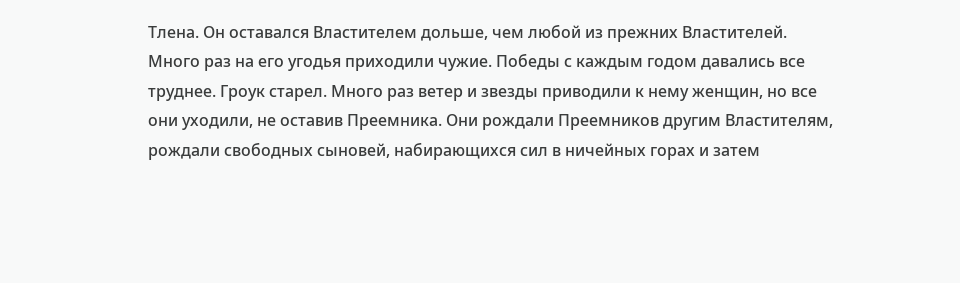Тлена. Он оставался Властителем дольше, чем любой из прежних Властителей. Много раз на его угодья приходили чужие. Победы с каждым годом давались все труднее. Гроук старел. Много раз ветер и звезды приводили к нему женщин, но все они уходили, не оставив Преемника. Они рождали Преемников другим Властителям, рождали свободных сыновей, набирающихся сил в ничейных горах и затем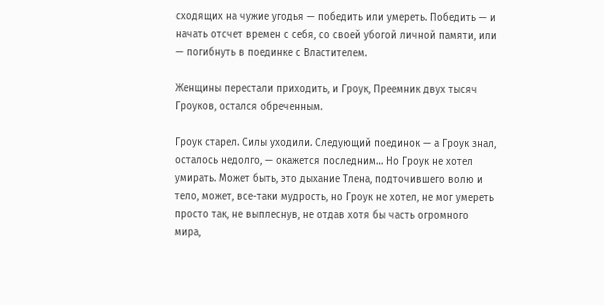сходящих на чужие угодья — победить или умереть. Победить — и начать отсчет времен с себя, со своей убогой личной памяти, или — погибнуть в поединке с Властителем.

Женщины перестали приходить, и Гроук, Преемник двух тысяч Гроуков, остался обреченным.

Гроук старел. Силы уходили. Следующий поединок — а Гроук знал, осталось недолго, — окажется последним… Но Гроук не хотел умирать. Может быть, это дыхание Тлена, подточившего волю и тело, может, все-таки мудрость, но Гроук не хотел, не мог умереть просто так, не выплеснув, не отдав хотя бы часть огромного мира,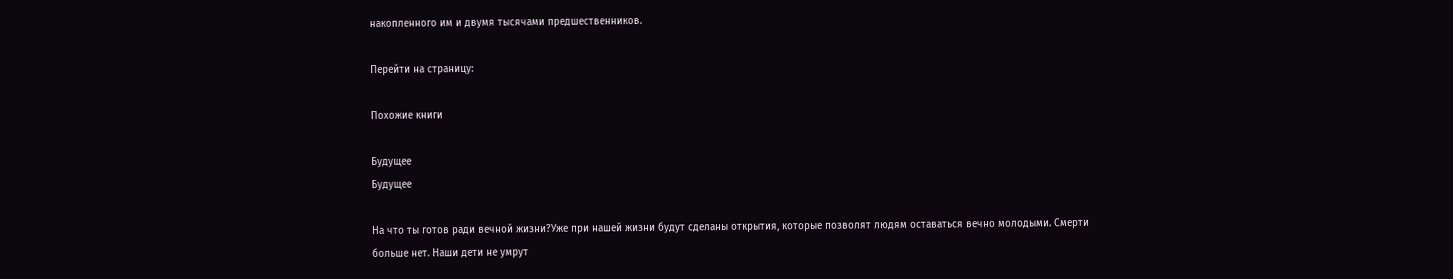накопленного им и двумя тысячами предшественников.

Перейти на страницу:

Похожие книги

Будущее
Будущее

На что ты готов ради вечной жизни?Уже при нашей жизни будут сделаны открытия, которые позволят людям оставаться вечно молодыми. Смерти больше нет. Наши дети не умрут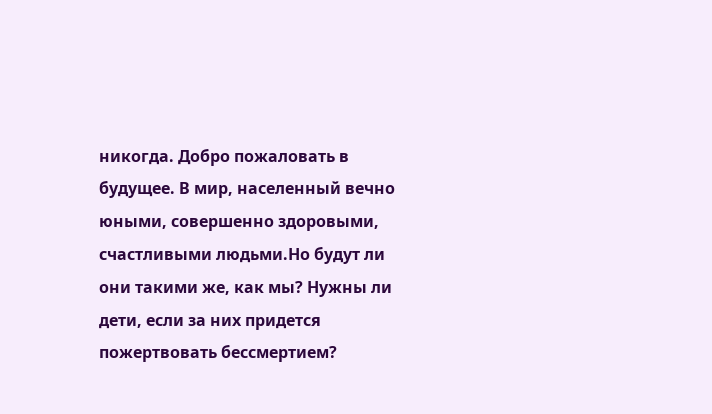никогда. Добро пожаловать в будущее. В мир, населенный вечно юными, совершенно здоровыми, счастливыми людьми.Но будут ли они такими же, как мы? Нужны ли дети, если за них придется пожертвовать бессмертием?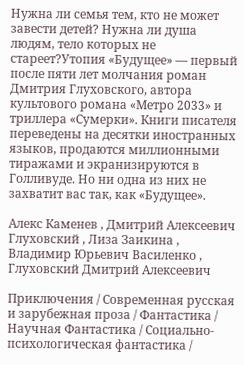Нужна ли семья тем, кто не может завести детей? Нужна ли душа людям, тело которых не стареет?Утопия «Будущее» — первый после пяти лет молчания роман Дмитрия Глуховского, автора культового романа «Метро 2033» и триллера «Сумерки». Книги писателя переведены на десятки иностранных языков, продаются миллионными тиражами и экранизируются в Голливуде. Но ни одна из них не захватит вас так, как «Будущее».

Алекс Каменев , Дмитрий Алексеевич Глуховский , Лиза Заикина , Владимир Юрьевич Василенко , Глуховский Дмитрий Алексеевич

Приключения / Современная русская и зарубежная проза / Фантастика / Научная Фантастика / Социально-психологическая фантастика /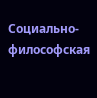Социально-философская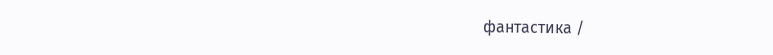фантастика /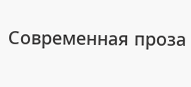Современная проза